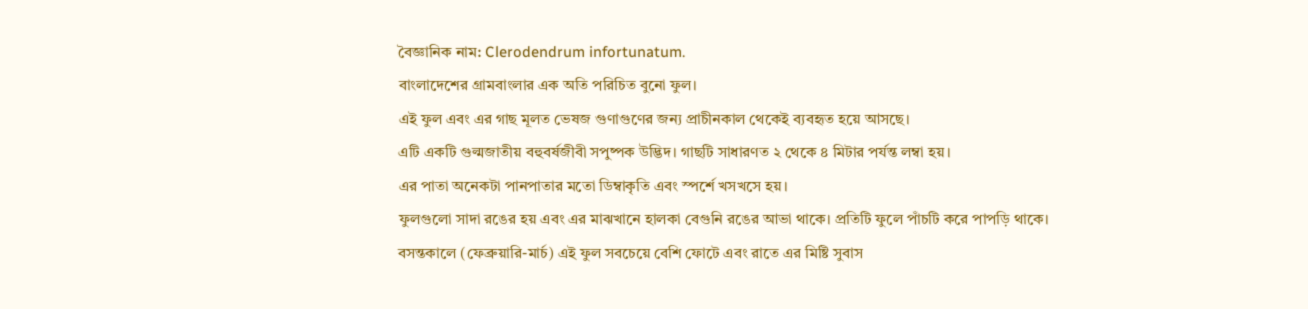বৈজ্ঞানিক নাম: Clerodendrum infortunatum.
বাংলাদেশের গ্রামবাংলার এক অতি পরিচিত বুনো ফুল।
এই ফুল এবং এর গাছ মূলত ভেষজ গুণাগুণের জন্য প্রাচীনকাল থেকেই ব্যবহৃত হয়ে আসছে।
এটি একটি গুল্মজাতীয় বহুবর্ষজীবী সপুষ্পক উদ্ভিদ। গাছটি সাধারণত ২ থেকে ৪ মিটার পর্যন্ত লম্বা হয়।
এর পাতা অনেকটা পানপাতার মতো ডিম্বাকৃতি এবং স্পর্শে খসখসে হয়।
ফুলগুলো সাদা রঙের হয় এবং এর মাঝখানে হালকা বেগুনি রঙের আভা থাকে। প্রতিটি ফুলে পাঁচটি করে পাপড়ি থাকে।
বসন্তকালে (ফেব্রুয়ারি-মার্চ) এই ফুল সবচেয়ে বেশি ফোটে এবং রাতে এর মিষ্টি সুবাস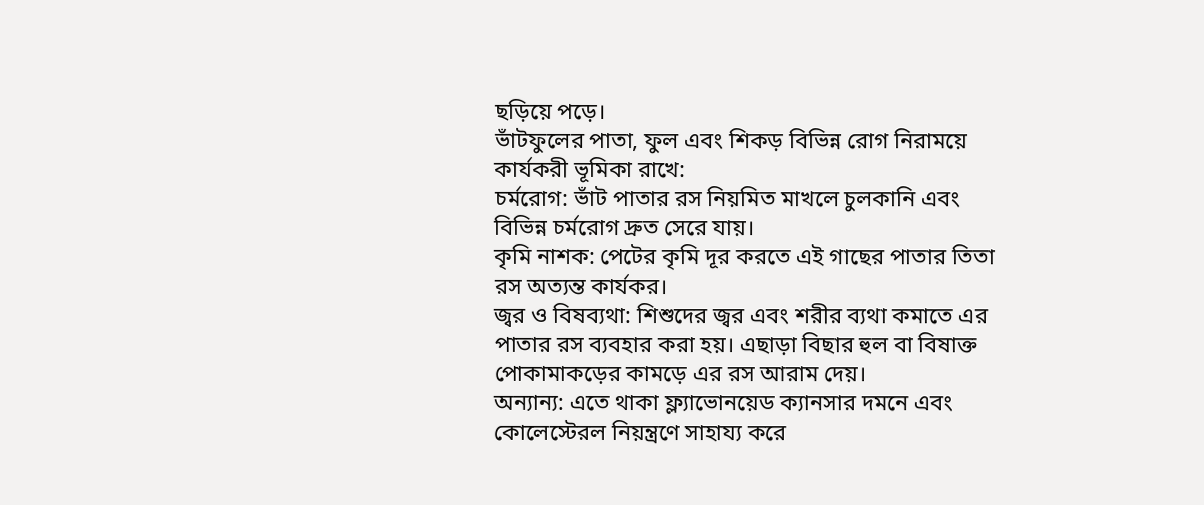ছড়িয়ে পড়ে।
ভাঁটফুলের পাতা, ফুল এবং শিকড় বিভিন্ন রোগ নিরাময়ে কার্যকরী ভূমিকা রাখে:
চর্মরোগ: ভাঁট পাতার রস নিয়মিত মাখলে চুলকানি এবং বিভিন্ন চর্মরোগ দ্রুত সেরে যায়।
কৃমি নাশক: পেটের কৃমি দূর করতে এই গাছের পাতার তিতা রস অত্যন্ত কার্যকর।
জ্বর ও বিষব্যথা: শিশুদের জ্বর এবং শরীর ব্যথা কমাতে এর পাতার রস ব্যবহার করা হয়। এছাড়া বিছার হুল বা বিষাক্ত পোকামাকড়ের কামড়ে এর রস আরাম দেয়।
অন্যান্য: এতে থাকা ফ্ল্যাভোনয়েড ক্যানসার দমনে এবং কোলেস্টেরল নিয়ন্ত্রণে সাহায্য করে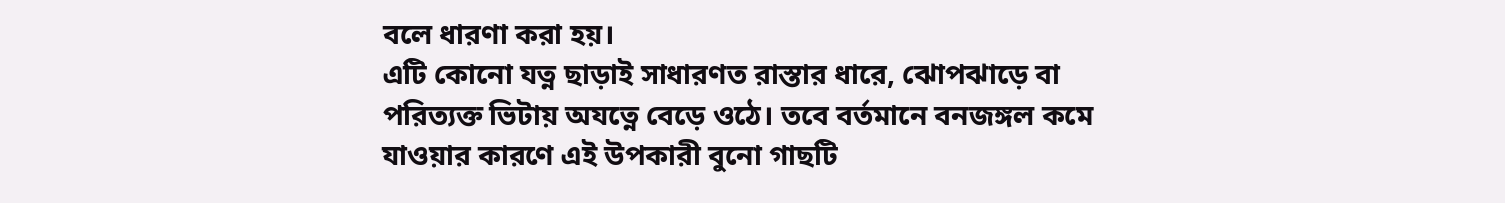বলে ধারণা করা হয়।
এটি কোনো যত্ন ছাড়াই সাধারণত রাস্তার ধারে, ঝোপঝাড়ে বা পরিত্যক্ত ভিটায় অযত্নে বেড়ে ওঠে। তবে বর্তমানে বনজঙ্গল কমে যাওয়ার কারণে এই উপকারী বুনো গাছটি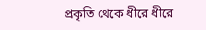প্রকৃতি থেকে ধীরে ধীরে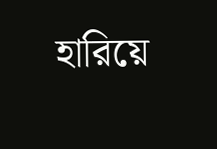হারিয়ে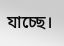যাচ্ছে।